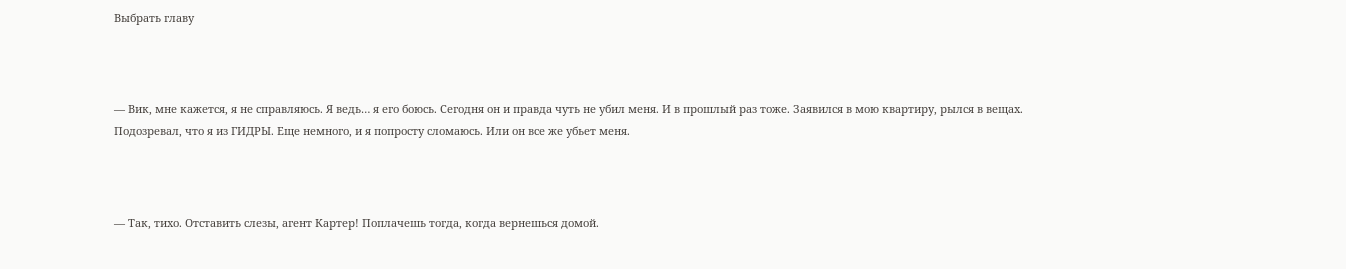Выбрать главу



— Вик, мне кажется, я не справляюсь. Я ведь… я его боюсь. Сегодня он и правда чуть не убил меня. И в прошлый раз тоже. Заявился в мою квартиру, рылся в вещах. Подозревал, что я из ГИДРЫ. Еще немного, и я попросту сломаюсь. Или он все же убьет меня.



— Так, тихо. Отставить слезы, агент Картер! Поплачешь тогда, когда вернешься домой.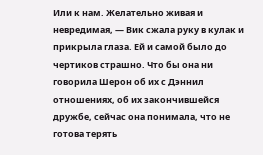Или к нам. Желательно живая и невредимая, — Вик сжала руку в кулак и прикрыла глаза. Ей и самой было до чертиков страшно. Что бы она ни говорила Шерон об их с Дэннил отношениях, об их закончившейся дружбе, сейчас она понимала, что не готова терять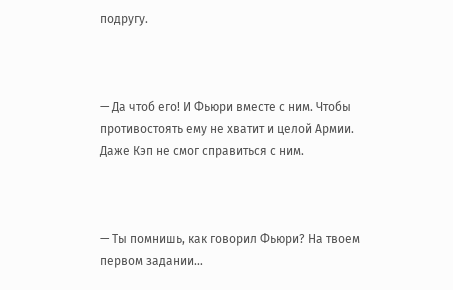подругу.



— Да чтоб его! И Фьюри вместе с ним. Чтобы противостоять ему не хватит и целой Армии. Даже Кэп не смог справиться с ним.



— Ты помнишь, как говорил Фьюри? На твоем первом задании…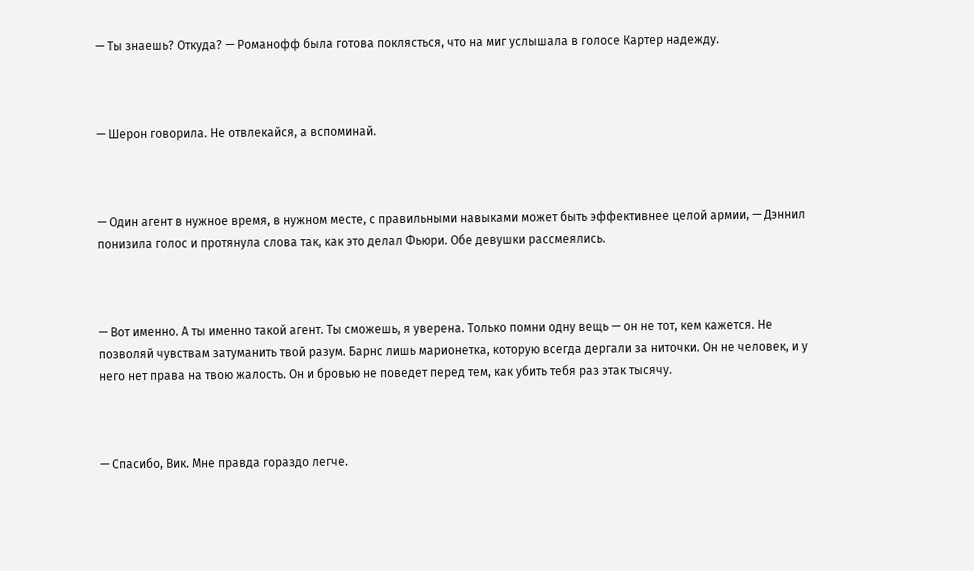— Ты знаешь? Откуда? — Романофф была готова поклясться, что на миг услышала в голосе Картер надежду.



— Шерон говорила. Не отвлекайся, а вспоминай.



— Один агент в нужное время, в нужном месте, с правильными навыками может быть эффективнее целой армии, — Дэннил понизила голос и протянула слова так, как это делал Фьюри. Обе девушки рассмеялись.



— Вот именно. А ты именно такой агент. Ты сможешь, я уверена. Только помни одну вещь — он не тот, кем кажется. Не позволяй чувствам затуманить твой разум. Барнс лишь марионетка, которую всегда дергали за ниточки. Он не человек, и у него нет права на твою жалость. Он и бровью не поведет перед тем, как убить тебя раз этак тысячу.



— Спасибо, Вик. Мне правда гораздо легче.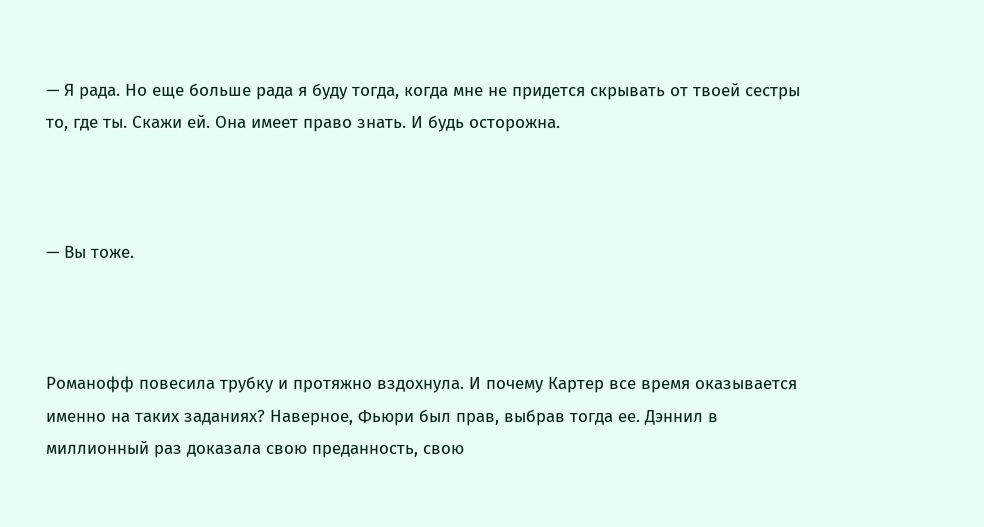— Я рада. Но еще больше рада я буду тогда, когда мне не придется скрывать от твоей сестры то, где ты. Скажи ей. Она имеет право знать. И будь осторожна.



— Вы тоже.



Романофф повесила трубку и протяжно вздохнула. И почему Картер все время оказывается именно на таких заданиях? Наверное, Фьюри был прав, выбрав тогда ее. Дэннил в миллионный раз доказала свою преданность, свою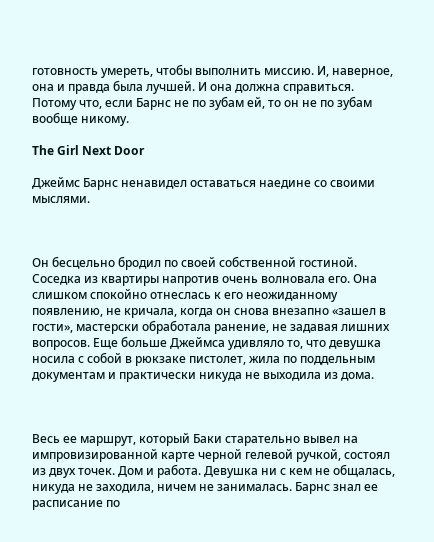готовность умереть, чтобы выполнить миссию. И, наверное, она и правда была лучшей. И она должна справиться. Потому что, если Барнс не по зубам ей, то он не по зубам вообще никому.

The Girl Next Door

Джеймс Барнс ненавидел оставаться наедине со своими мыслями.



Он бесцельно бродил по своей собственной гостиной. Соседка из квартиры напротив очень волновала его. Она слишком спокойно отнеслась к его неожиданному появлению, не кричала, когда он снова внезапно «зашел в гости», мастерски обработала ранение, не задавая лишних вопросов. Еще больше Джеймса удивляло то, что девушка носила с собой в рюкзаке пистолет, жила по поддельным документам и практически никуда не выходила из дома.



Весь ее маршрут, который Баки старательно вывел на импровизированной карте черной гелевой ручкой, состоял из двух точек. Дом и работа. Девушка ни с кем не общалась, никуда не заходила, ничем не занималась. Барнс знал ее расписание по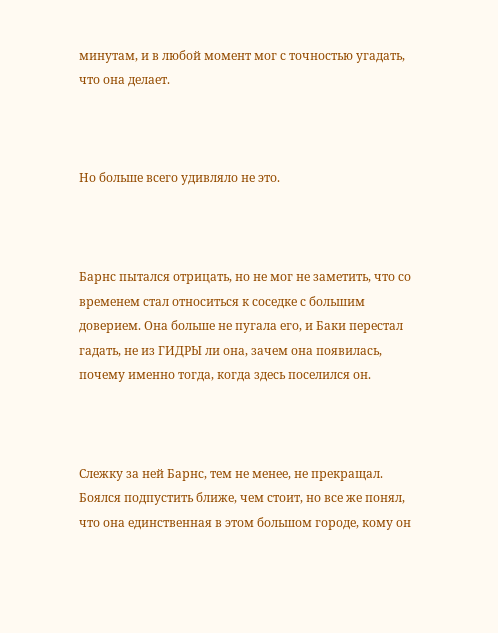минутам, и в любой момент мог с точностью угадать, что она делает.



Но больше всего удивляло не это.



Барнс пытался отрицать, но не мог не заметить, что со временем стал относиться к соседке с большим доверием. Она больше не пугала его, и Баки перестал гадать, не из ГИДРЫ ли она, зачем она появилась, почему именно тогда, когда здесь поселился он.



Слежку за ней Барнс, тем не менее, не прекращал. Боялся подпустить ближе, чем стоит, но все же понял, что она единственная в этом большом городе, кому он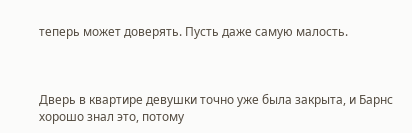теперь может доверять. Пусть даже самую малость.



Дверь в квартире девушки точно уже была закрыта, и Барнс хорошо знал это, потому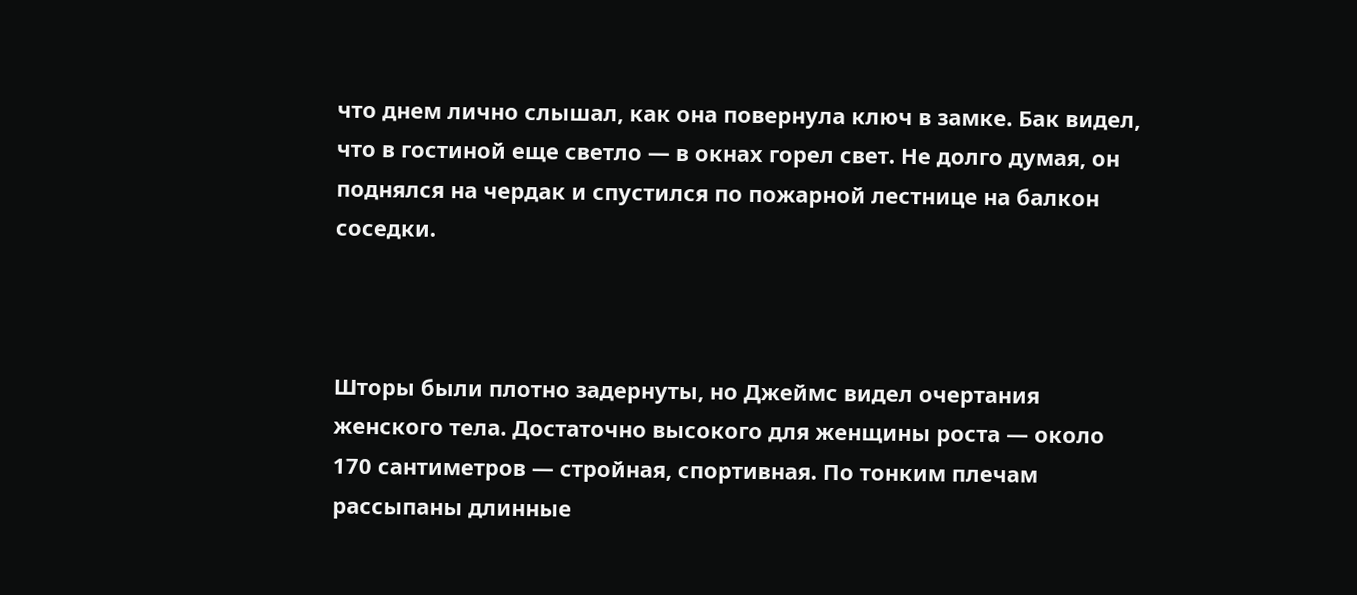что днем лично слышал, как она повернула ключ в замке. Бак видел, что в гостиной еще светло — в окнах горел свет. Не долго думая, он поднялся на чердак и спустился по пожарной лестнице на балкон соседки.



Шторы были плотно задернуты, но Джеймс видел очертания женского тела. Достаточно высокого для женщины роста — около 170 сантиметров — стройная, спортивная. По тонким плечам рассыпаны длинные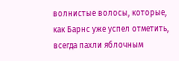волнистые волосы, которые, как Барнс уже успел отметить, всегда пахли яблочным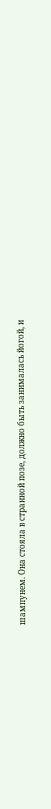шампунем. Она стояла в странной позе, должно быть занималась йогой, и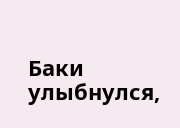Баки улыбнулся,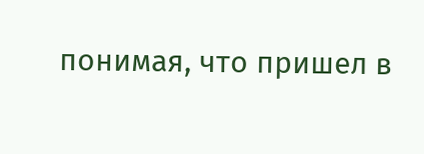понимая, что пришел в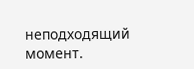неподходящий момент.